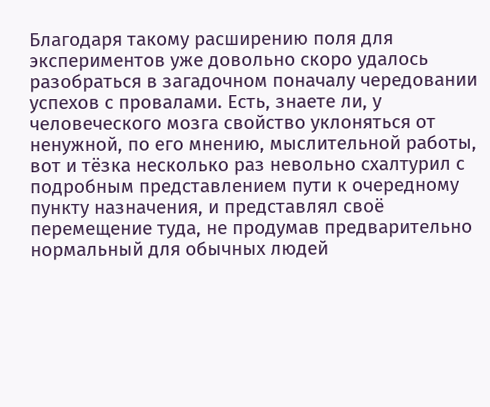Благодаря такому расширению поля для экспериментов уже довольно скоро удалось разобраться в загадочном поначалу чередовании успехов с провалами. Есть, знаете ли, у человеческого мозга свойство уклоняться от ненужной, по его мнению, мыслительной работы, вот и тёзка несколько раз невольно схалтурил с подробным представлением пути к очередному пункту назначения, и представлял своё перемещение туда, не продумав предварительно нормальный для обычных людей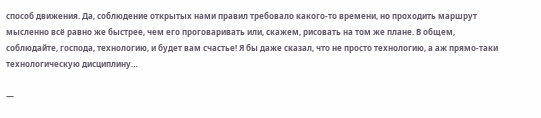способ движения. Да, соблюдение открытых нами правил требовало какого-то времени, но проходить маршрут мысленно всё равно же быстрее, чем его проговаривать или, скажем, рисовать на том же плане. В общем, соблюдайте, господа, технологию, и будет вам счастье! Я бы даже сказал, что не просто технологию, а аж прямо-таки технологическую дисциплину…

—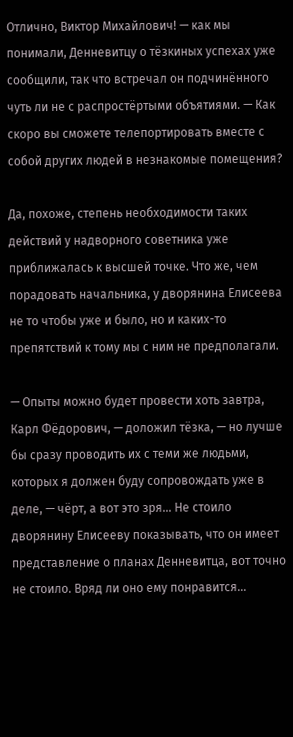Отлично, Виктор Михайлович! — как мы понимали, Денневитцу о тёзкиных успехах уже сообщили, так что встречал он подчинённого чуть ли не с распростёртыми объятиями. — Как скоро вы сможете телепортировать вместе с собой других людей в незнакомые помещения?

Да, похоже, степень необходимости таких действий у надворного советника уже приближалась к высшей точке. Что же, чем порадовать начальника, у дворянина Елисеева не то чтобы уже и было, но и каких-то препятствий к тому мы с ним не предполагали.

— Опыты можно будет провести хоть завтра, Карл Фёдорович, — доложил тёзка, — но лучше бы сразу проводить их с теми же людьми, которых я должен буду сопровождать уже в деле, — чёрт, а вот это зря… Не стоило дворянину Елисееву показывать, что он имеет представление о планах Денневитца, вот точно не стоило. Вряд ли оно ему понравится…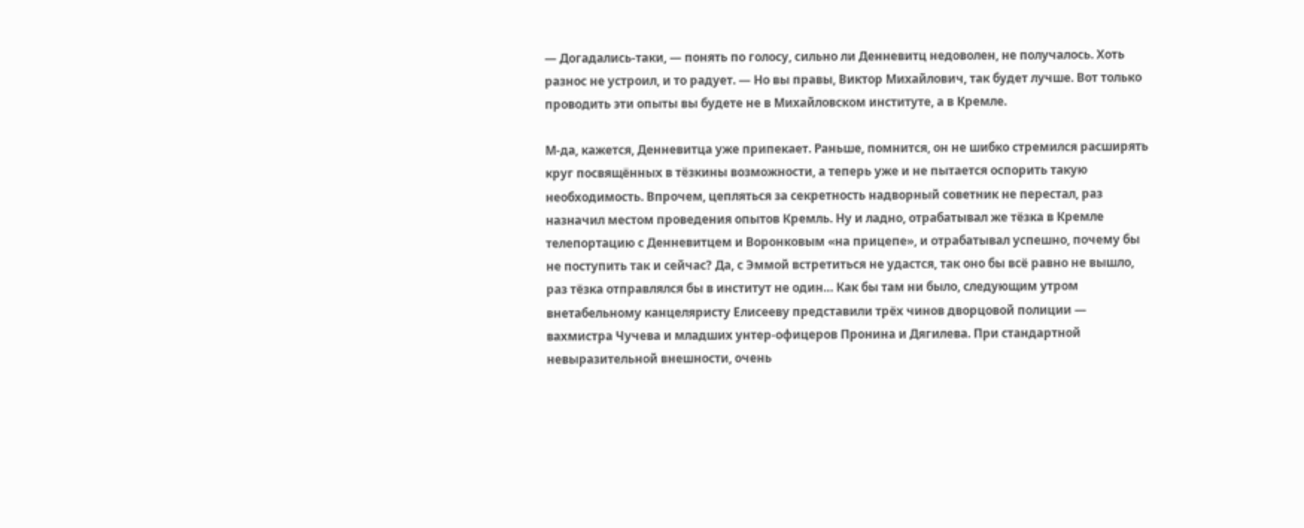— Догадались-таки, — понять по голосу, сильно ли Денневитц недоволен, не получалось. Хоть разнос не устроил, и то радует. — Но вы правы, Виктор Михайлович, так будет лучше. Вот только проводить эти опыты вы будете не в Михайловском институте, а в Кремле.

М-да, кажется, Денневитца уже припекает. Раньше, помнится, он не шибко стремился расширять круг посвящённых в тёзкины возможности, а теперь уже и не пытается оспорить такую необходимость. Впрочем, цепляться за секретность надворный советник не перестал, раз назначил местом проведения опытов Кремль. Ну и ладно, отрабатывал же тёзка в Кремле телепортацию с Денневитцем и Воронковым «на прицепе», и отрабатывал успешно, почему бы не поступить так и сейчас? Да, с Эммой встретиться не удастся, так оно бы всё равно не вышло, раз тёзка отправлялся бы в институт не один… Как бы там ни было, следующим утром внетабельному канцеляристу Елисееву представили трёх чинов дворцовой полиции — вахмистра Чучева и младших унтер-офицеров Пронина и Дягилева. При стандартной невыразительной внешности, очень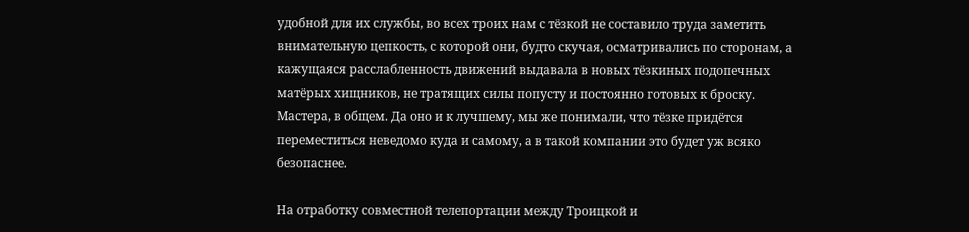удобной для их службы, во всех троих нам с тёзкой не составило труда заметить внимательную цепкость, с которой они, будто скучая, осматривались по сторонам, а кажущаяся расслабленность движений выдавала в новых тёзкиных подопечных матёрых хищников, не тратящих силы попусту и постоянно готовых к броску. Мастера, в общем. Да оно и к лучшему, мы же понимали, что тёзке придётся переместиться неведомо куда и самому, а в такой компании это будет уж всяко безопаснее.

На отработку совместной телепортации между Троицкой и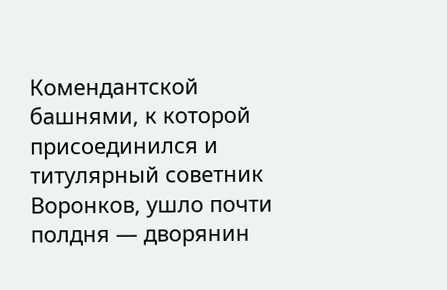Комендантской башнями, к которой присоединился и титулярный советник Воронков, ушло почти полдня — дворянин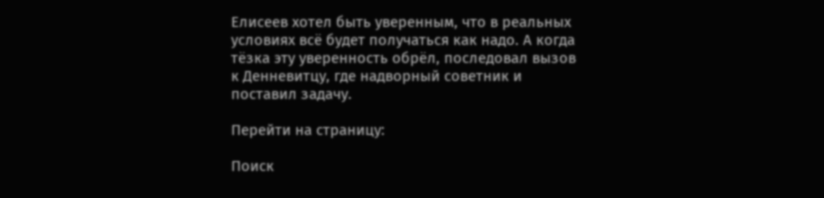Елисеев хотел быть уверенным, что в реальных условиях всё будет получаться как надо. А когда тёзка эту уверенность обрёл, последовал вызов к Денневитцу, где надворный советник и поставил задачу.

Перейти на страницу:

Поиск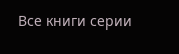Все книги серии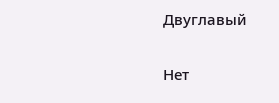Двуглавый

Нет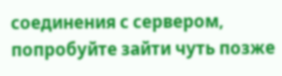соединения с сервером, попробуйте зайти чуть позже